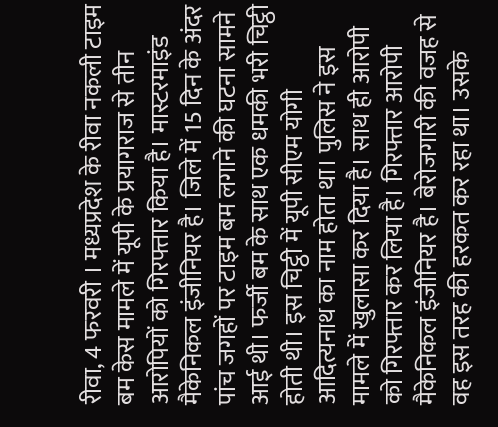रीवा, 4 फरवरी । मध्यप्रदेश के रीवा नकली टाइम बम केस मामले में यूपी के प्रयागराज से तीन आरोपियों को गिरफ्तार किया है। मास्टरमाइंड मैकेनिकल इंजीनियर है। जिले में 15 दिन के अंदर पांच जगहों पर टाइम बम लगाने की घटना सामने आई थी। फर्जी बम के साथ एक धमकी भरी चिट्ठी होती थी। इस चिट्ठी में यूपी सीएम योगी आदित्यनाथ का नाम होता था। पुलिस ने इस मामले में खुलासा कर दिया है। साथ ही आरोपी को गिरफ्तार कर लिया है। गिरफ्तार आरोपी मैकेनिकल इंजीनियर है। बेरोजगारी की वजह से वह इस तरह की हरकत कर रहा था। उसके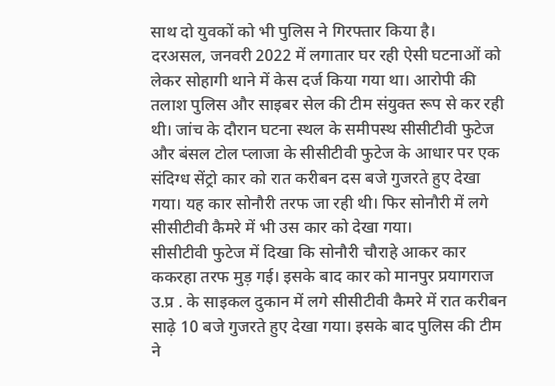साथ दो युवकों को भी पुलिस ने गिरफ्तार किया है।
दरअसल, जनवरी 2022 में लगातार घर रही ऐसी घटनाओं को लेकर सोहागी थाने में केस दर्ज किया गया था। आरोपी की तलाश पुलिस और साइबर सेल की टीम संयुक्त रूप से कर रही थी। जांच के दौरान घटना स्थल के समीपस्थ सीसीटीवी फुटेज और बंसल टोल प्लाजा के सीसीटीवी फुटेज के आधार पर एक संदिग्ध सेंट्रो कार को रात करीबन दस बजे गुजरते हुए देखा गया। यह कार सोनौरी तरफ जा रही थी। फिर सोनौरी में लगे सीसीटीवी कैमरे में भी उस कार को देखा गया।
सीसीटीवी फुटेज में दिखा कि सोनौरी चौराहे आकर कार ककरहा तरफ मुड़ गई। इसके बाद कार को मानपुर प्रयागराज उ.प्र . के साइकल दुकान में लगे सीसीटीवी कैमरे में रात करीबन साढ़े 10 बजे गुजरते हुए देखा गया। इसके बाद पुलिस की टीम ने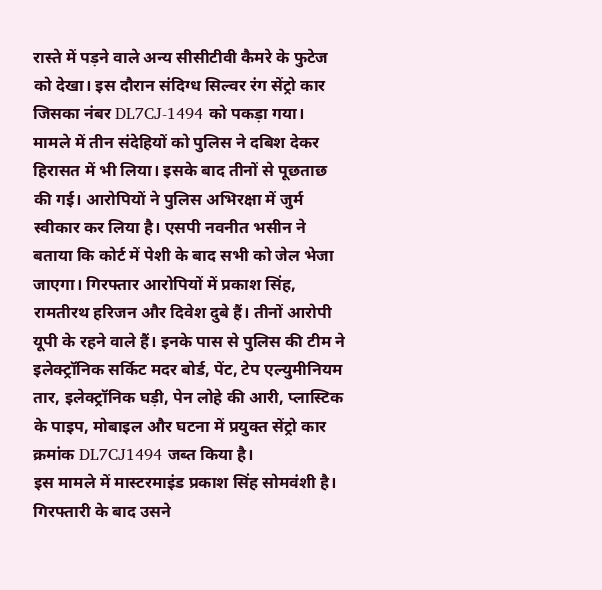रास्ते में पड़ने वाले अन्य सीसीटीवी कैमरे के फुटेज को देखा। इस दौरान संदिग्ध सिल्वर रंग सेंट्रो कार जिसका नंबर DL7CJ-1494 को पकड़ा गया।
मामले में तीन संदेहियों को पुलिस ने दबिश देकर हिरासत में भी लिया। इसके बाद तीनों से पूछताछ की गई। आरोपियों ने पुलिस अभिरक्षा में जुर्म स्वीकार कर लिया है। एसपी नवनीत भसीन ने बताया कि कोर्ट में पेशी के बाद सभी को जेल भेजा जाएगा। गिरफ्तार आरोपियों में प्रकाश सिंह, रामतीरथ हरिजन और दिवेश दुबे हैं। तीनों आरोपी यूपी के रहने वाले हैं। इनके पास से पुलिस की टीम ने इलेक्ट्रॉनिक सर्किट मदर बोर्ड, पेंट, टेप एल्युमीनियम तार, इलेक्ट्रॉनिक घड़ी, पेन लोहे की आरी, प्लास्टिक के पाइप, मोबाइल और घटना में प्रयुक्त सेंट्रो कार क्रमांक DL7CJ1494 जब्त किया है।
इस मामले में मास्टरमाइंड प्रकाश सिंह सोमवंशी है। गिरफ्तारी के बाद उसने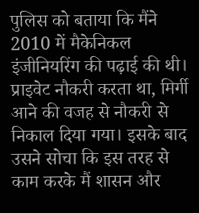पुलिस को बताया कि मैंने 2010 में मैकेनिकल इंजीनियरिंग की पढ़ाई की थी। प्राइवेट नौकरी करता था, मिर्गी आने की वजह से नौकरी से निकाल दिया गया। इसके बाद उसने सोचा कि इस तरह से काम करके मैं शासन और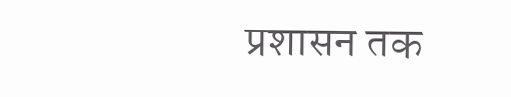प्रशासन तक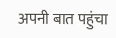अपनी बात पहुंचा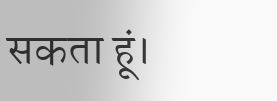सकता हूं।